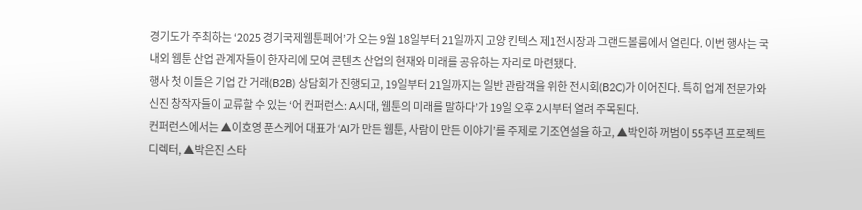경기도가 주최하는 ‘2025 경기국제웹툰페어’가 오는 9월 18일부터 21일까지 고양 킨텍스 제1전시장과 그랜드볼룸에서 열린다. 이번 행사는 국내외 웹툰 산업 관계자들이 한자리에 모여 콘텐츠 산업의 현재와 미래를 공유하는 자리로 마련됐다.
행사 첫 이틀은 기업 간 거래(B2B) 상담회가 진행되고, 19일부터 21일까지는 일반 관람객을 위한 전시회(B2C)가 이어진다. 특히 업계 전문가와 신진 창작자들이 교류할 수 있는 ‘어 컨퍼런스: A시대, 웹툰의 미래를 말하다’가 19일 오후 2시부터 열려 주목된다.
컨퍼런스에서는 ▲이호영 푼스케어 대표가 ‘AI가 만든 웹툰, 사람이 만든 이야기’를 주제로 기조연설을 하고, ▲박인하 꺼범이 55주년 프로젝트 디렉터, ▲박은진 스타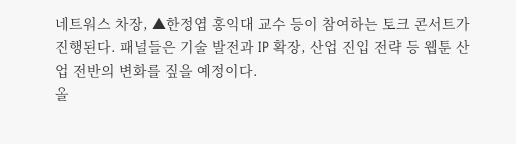네트워스 차장, ▲한정엽 홍익대 교수 등이 참여하는 토크 콘서트가 진행된다. 패널들은 기술 발전과 IP 확장, 산업 진입 전략 등 웹툰 산업 전반의 변화를 짚을 예정이다.
올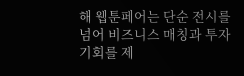해 웹툰페어는 단순 전시를 넘어 비즈니스 매칭과 투자 기회를 제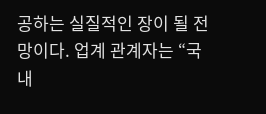공하는 실질적인 장이 될 전망이다. 업계 관계자는 “국내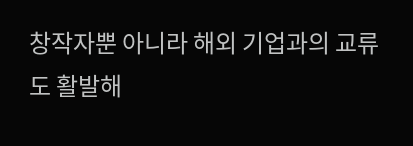창작자뿐 아니라 해외 기업과의 교류도 활발해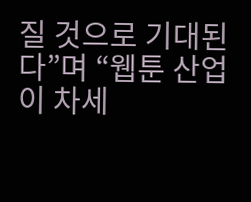질 것으로 기대된다”며 “웹툰 산업이 차세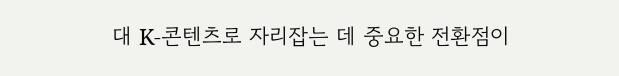대 K-콘텐츠로 자리잡는 데 중요한 전환점이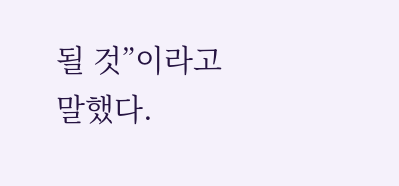될 것”이라고 말했다.